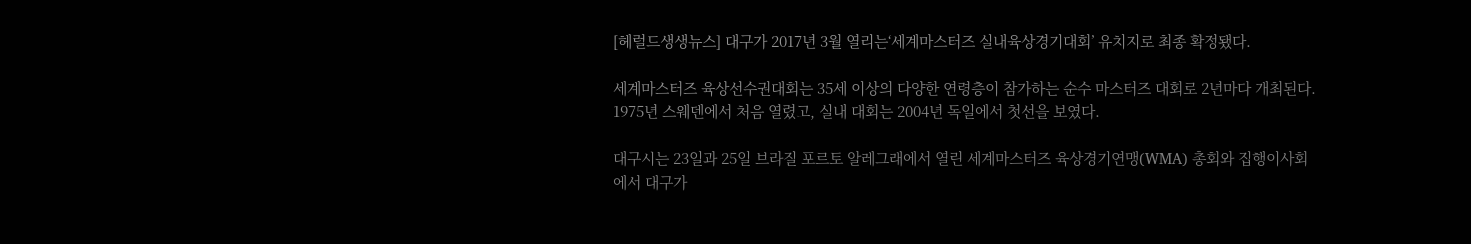[헤럴드생생뉴스] 대구가 2017년 3월 열리는‘세계마스터즈 실내육상경기대회’ 유치지로 최종 확정됐다.

세계마스터즈 육상선수권대회는 35세 이상의 다양한 연령층이 참가하는 순수 마스터즈 대회로 2년마다 개최된다. 1975년 스웨덴에서 처음 열렸고, 실내 대회는 2004년 독일에서 첫선을 보였다.

대구시는 23일과 25일 브라질 포르토 알레그래에서 열린 세계마스터즈 육상경기연맹(WMA) 총회와 집행이사회에서 대구가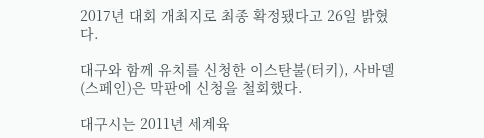2017년 대회 개최지로 최종 확정됐다고 26일 밝혔다.

대구와 함께 유치를 신청한 이스탄불(터키), 사바델(스페인)은 막판에 신청을 철회했다.

대구시는 2011년 세계육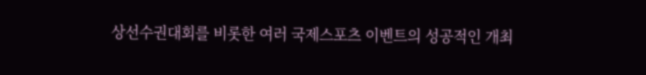상선수권대회를 비롯한 여러 국제스포츠 이벤트의 성공적인 개최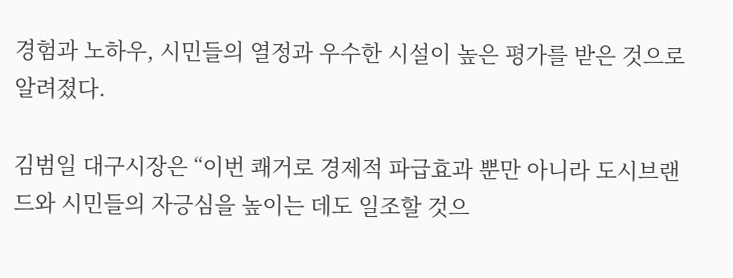경험과 노하우, 시민들의 열정과 우수한 시설이 높은 평가를 받은 것으로 알려졌다.

김범일 대구시장은 “이번 쾌거로 경제적 파급효과 뿐만 아니라 도시브랜드와 시민들의 자긍심을 높이는 데도 일조할 것으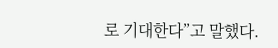로 기대한다”고 말했다.